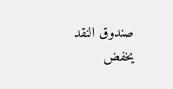صندوق النقد يخفض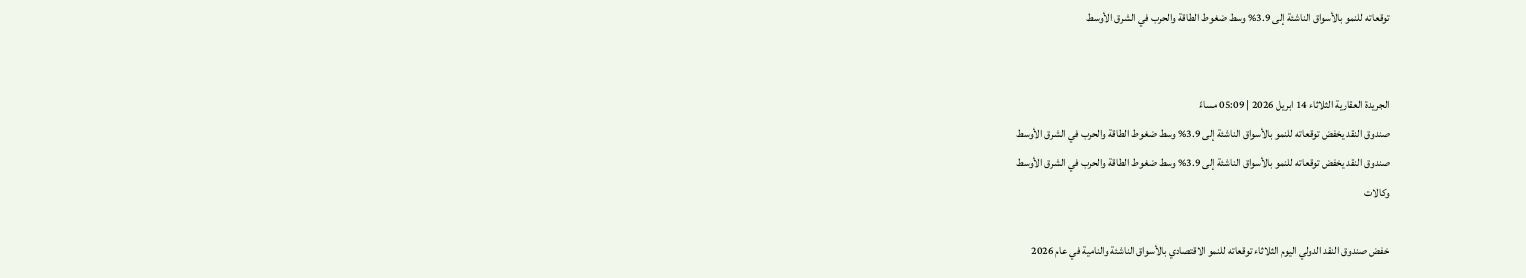توقعاته للنمو بالأسواق الناشئة إلى 3.9% وسط ضغوط الطاقة والحرب في الشرق الأوسط


الجريدة العقارية الثلاثاء 14 ابريل 2026 | 05:09 مساءً
صندوق النقد يخفض توقعاته للنمو بالأسواق الناشئة إلى 3.9% وسط ضغوط الطاقة والحرب في الشرق الأوسط
صندوق النقد يخفض توقعاته للنمو بالأسواق الناشئة إلى 3.9% وسط ضغوط الطاقة والحرب في الشرق الأوسط
وكالات

خفض صندوق النقد الدولي اليوم الثلاثاء توقعاته للنمو الاقتصادي بالأسواق الناشئة والنامية في عام 2026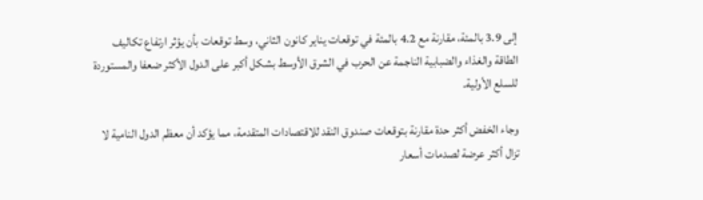إلى 3.9 بالمئة، مقارنة مع 4.2 بالمئة في توقعات يناير كانون الثاني، وسط توقعات بأن يؤثر ارتفاع تكاليف الطاقة والغذاء والضبابية الناجمة عن الحرب في الشرق الأوسط بشكل أكبر على الدول الأكثر ضعفا والمستوردة للسلع الأولية.

وجاء الخفض أكثر حدة مقارنة بتوقعات صندوق النقد للاقتصادات المتقدمة، مما يؤكد أن معظم الدول النامية لا تزال أكثر عرضة لصدمات أسعار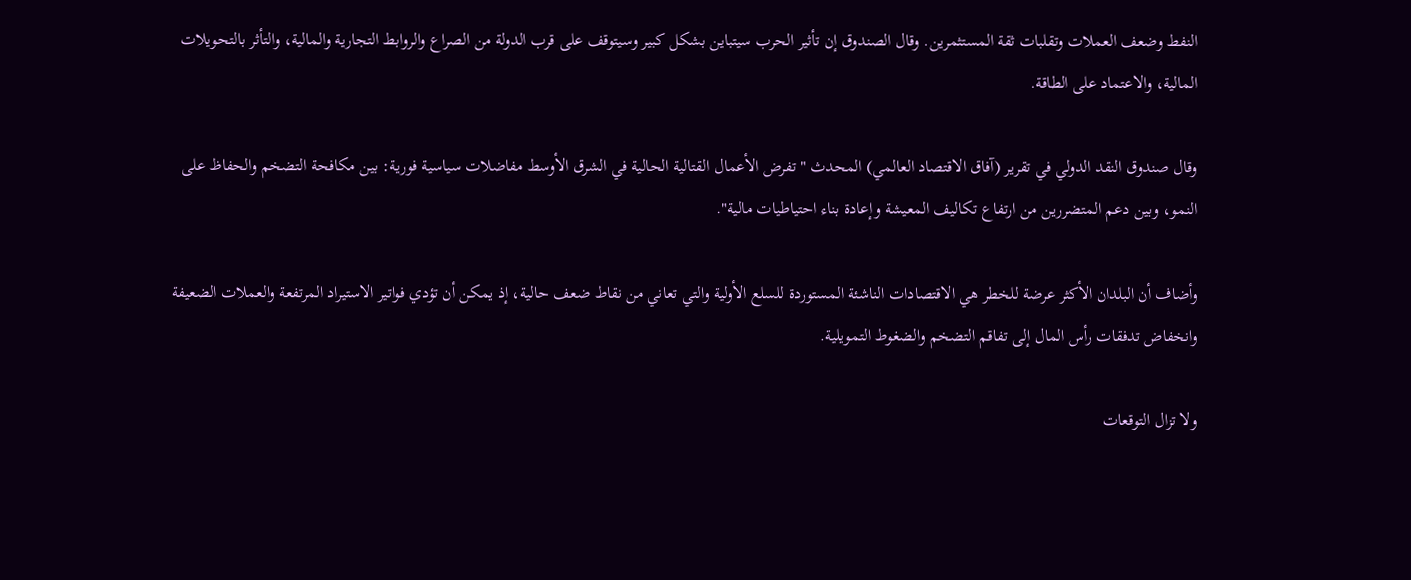النفط وضعف العملات وتقلبات ثقة المستثمرين. وقال الصندوق إن تأثير الحرب سيتباين بشكل كبير وسيتوقف على قرب الدولة من الصراع والروابط التجارية والمالية، والتأثر بالتحويلات المالية، والاعتماد على الطاقة.

وقال صندوق النقد الدولي في تقرير (آفاق الاقتصاد العالمي) المحدث "تفرض الأعمال القتالية الحالية في الشرق الأوسط مفاضلات سياسية فورية: بين مكافحة التضخم والحفاظ على النمو، وبين دعم المتضررين من ارتفاع تكاليف المعيشة وإعادة بناء احتياطيات مالية".

وأضاف أن البلدان الأكثر عرضة للخطر هي الاقتصادات الناشئة المستوردة للسلع الأولية والتي تعاني من نقاط ضعف حالية، إذ يمكن أن تؤدي فواتير الاستيراد المرتفعة والعملات الضعيفة وانخفاض تدفقات رأس المال إلى تفاقم التضخم والضغوط التمويلية.

ولا تزال التوقعات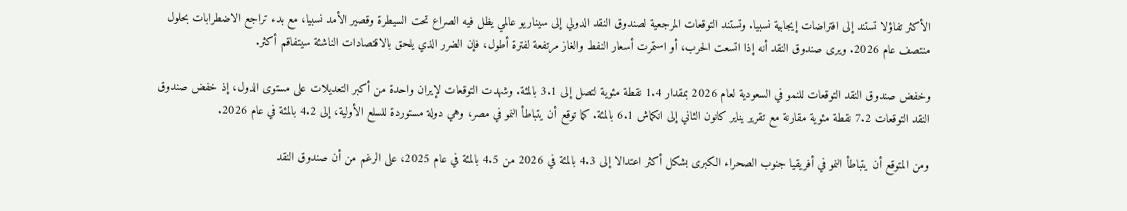الأكثر تفاؤلا تستند إلى افتراضات إيجابية نسبيا. وتستند التوقعات المرجعية لصندوق النقد الدولي إلى سيناريو عالمي يظل فيه الصراع تحت السيطرة وقصير الأمد نسبيا، مع بدء تراجع الاضطرابات بحلول منتصف عام 2026. ويرى صندوق النقد أنه إذا اتسعت الحرب، أو استمرت أسعار النفط والغاز مرتفعة لفترة أطول، فإن الضرر الذي يلحق بالاقتصادات الناشئة سيتفاقم أكثر.

وخفض صندوق النقد التوقعات للنمو في السعودية لعام 2026 بمقدار 1.4 نقطة مئوية لتصل إلى 3.1 بالمئة. وشهدت التوقعات لإيران واحدة من أكبر التعديلات على مستوى الدول، إذ خفض صندوق النقد التوقعات 7.2 نقطة مئوية مقارنة مع تقرير يناير كانون الثاني إلى انكماش 6.1 بالمئة. كما توقع أن يتباطأ النمو في مصر، وهي دولة مستوردة للسلع الأولية، إلى 4.2 بالمئة في عام 2026.

ومن المتوقع أن يتباطأ النمو في أفريقيا جنوب الصحراء الكبرى بشكل أكثر اعتدالا إلى 4.3 بالمئة في 2026 من 4.5 بالمئة في عام 2025، على الرغم من أن صندوق النقد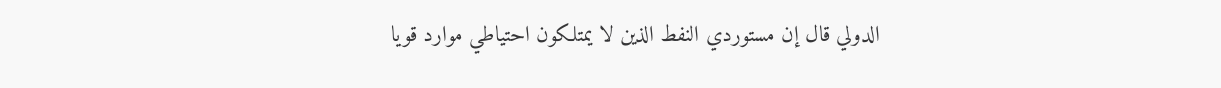الدولي قال إن مستوردي النفط الذين لا يمتلكون احتياطي موارد قويا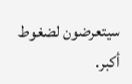سيتعرضون لضغوط أكبر.